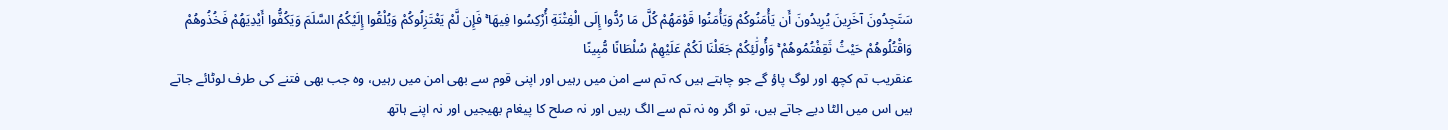سَتَجِدُونَ آخَرِينَ يُرِيدُونَ أَن يَأْمَنُوكُمْ وَيَأْمَنُوا قَوْمَهُمْ كُلَّ مَا رُدُّوا إِلَى الْفِتْنَةِ أُرْكِسُوا فِيهَا ۚ فَإِن لَّمْ يَعْتَزِلُوكُمْ وَيُلْقُوا إِلَيْكُمُ السَّلَمَ وَيَكُفُّوا أَيْدِيَهُمْ فَخُذُوهُمْ وَاقْتُلُوهُمْ حَيْثُ ثَقِفْتُمُوهُمْ ۚ وَأُولَٰئِكُمْ جَعَلْنَا لَكُمْ عَلَيْهِمْ سُلْطَانًا مُّبِينًا
عنقریب تم کچھ اور لوگ پاؤ گے جو چاہتے ہیں کہ تم سے امن میں رہیں اور اپنی قوم سے بھی امن میں رہیں، وہ جب بھی فتنے کی طرف لوٹائے جاتے ہیں اس میں الٹا دیے جاتے ہیں، تو اگر وہ نہ تم سے الگ رہیں اور نہ صلح کا پیغام بھیجیں اور نہ اپنے ہاتھ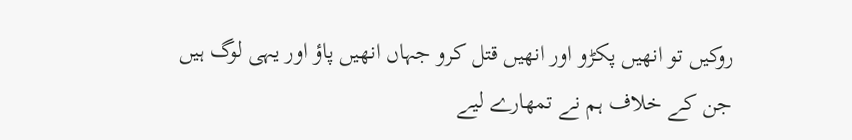روکیں تو انھیں پکڑو اور انھیں قتل کرو جہاں انھیں پاؤ اور یہی لوگ ہیں جن کے خلاف ہم نے تمھارے لیے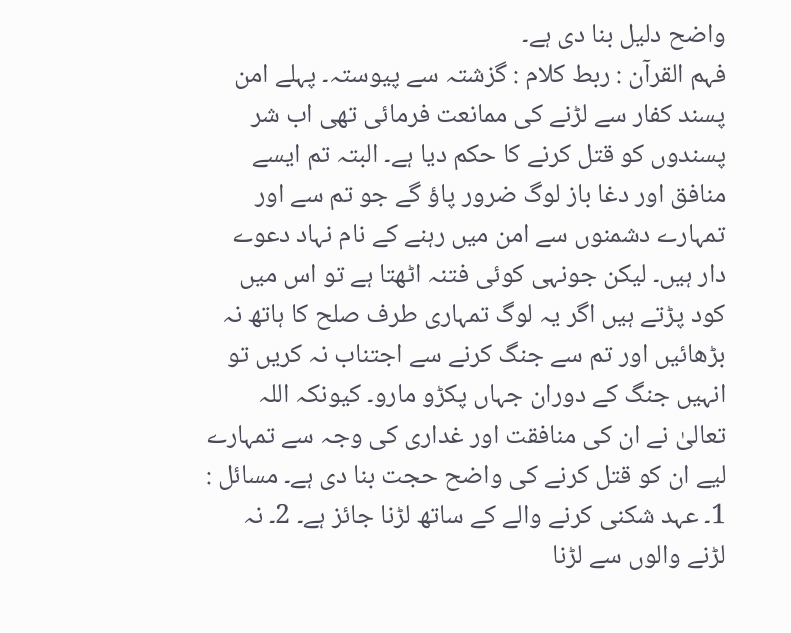واضح دلیل بنا دی ہے۔
فہم القرآن : ربط کلام : گزشتہ سے پیوستہ۔ پہلے امن پسند کفار سے لڑنے کی ممانعت فرمائی تھی اب شر پسندوں کو قتل کرنے کا حکم دیا ہے۔ البتہ تم ایسے منافق اور دغا باز لوگ ضرور پاؤ گے جو تم سے اور تمہارے دشمنوں سے امن میں رہنے کے نام نہاد دعوے دار ہیں۔ لیکن جونہی کوئی فتنہ اٹھتا ہے تو اس میں کود پڑتے ہیں اگر یہ لوگ تمہاری طرف صلح کا ہاتھ نہ بڑھائیں اور تم سے جنگ کرنے سے اجتناب نہ کریں تو انہیں جنگ کے دوران جہاں پکڑو مارو۔ کیونکہ اللہ تعالیٰ نے ان کی منافقت اور غداری کی وجہ سے تمہارے لیے ان کو قتل کرنے کی واضح حجت بنا دی ہے۔ مسائل : 1۔ عہد شکنی کرنے والے کے ساتھ لڑنا جائز ہے۔ 2۔ نہ لڑنے والوں سے لڑنا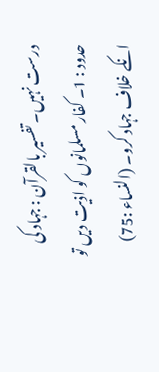درست نہیں۔ تفسیر بالقرآن : جہاد کی حدود : 1۔ کفار مسلمانوں کو اذیت دیں تو انکے خلاف جہاد کرو۔ (النساء :75)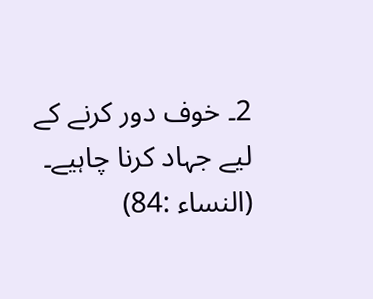2۔ خوف دور کرنے کے لیے جہاد کرنا چاہیے۔ (النساء :84)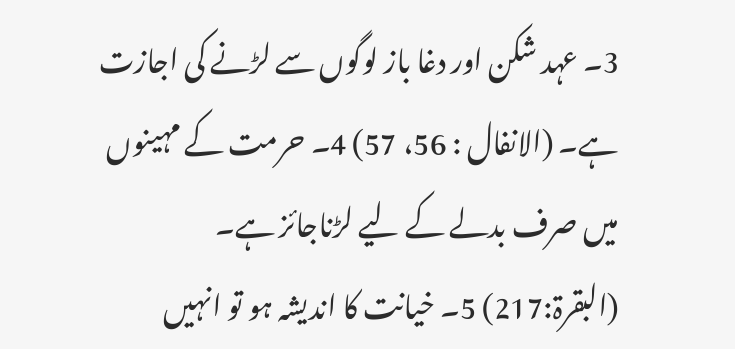3۔ عہد شکن اور دغا باز لوگوں سے لڑنے کی اجازت ہے۔ (الانفال : 56، 57) 4۔ حرمت کے مہینوں میں صرف بدلے کے لیے لڑناجائز ہے۔ (البقرۃ:217) 5۔ خیانت کا اندیشہ ہو تو انہیں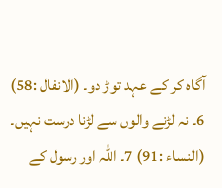آگاہ کر کے عہد توڑ دو۔ (الانفال :58) 6۔ نہ لڑنے والوں سے لڑنا درست نہیں۔ (النساء :91) 7۔ اللہ اور رسول کے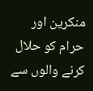منکرین اور حرام کو حلال کرنے والوں سے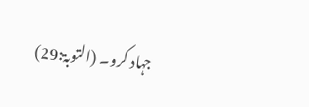جہاد کرو۔ (التوبۃ:29)